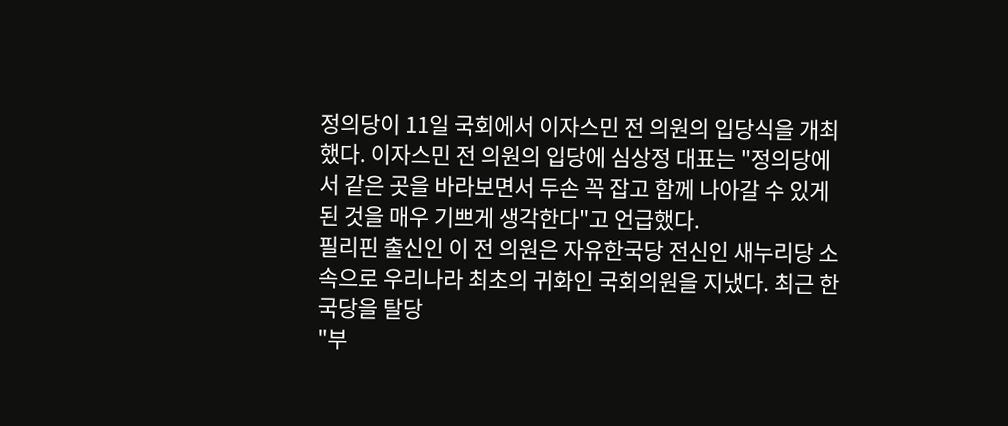정의당이 11일 국회에서 이자스민 전 의원의 입당식을 개최했다. 이자스민 전 의원의 입당에 심상정 대표는 "정의당에서 같은 곳을 바라보면서 두손 꼭 잡고 함께 나아갈 수 있게 된 것을 매우 기쁘게 생각한다"고 언급했다.
필리핀 출신인 이 전 의원은 자유한국당 전신인 새누리당 소속으로 우리나라 최초의 귀화인 국회의원을 지냈다. 최근 한국당을 탈당
"부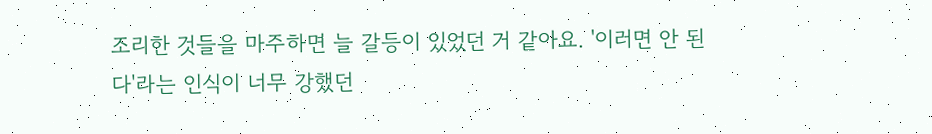조리한 것들을 마주하면 늘 갈등이 있었던 거 같아요. '이러면 안 된다'라는 인식이 너무 강했던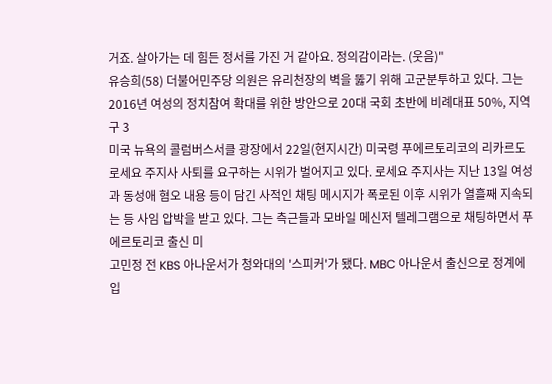거죠. 살아가는 데 힘든 정서를 가진 거 같아요. 정의감이라는. (웃음)"
유승희(58) 더불어민주당 의원은 유리천장의 벽을 뚫기 위해 고군분투하고 있다. 그는 2016년 여성의 정치참여 확대를 위한 방안으로 20대 국회 초반에 비례대표 50%, 지역구 3
미국 뉴욕의 콜럼버스서클 광장에서 22일(현지시간) 미국령 푸에르토리코의 리카르도 로세요 주지사 사퇴를 요구하는 시위가 벌어지고 있다. 로세요 주지사는 지난 13일 여성과 동성애 혐오 내용 등이 담긴 사적인 채팅 메시지가 폭로된 이후 시위가 열흘째 지속되는 등 사임 압박을 받고 있다. 그는 측근들과 모바일 메신저 텔레그램으로 채팅하면서 푸에르토리코 출신 미
고민정 전 KBS 아나운서가 청와대의 '스피커'가 됐다. MBC 아나운서 출신으로 정계에 입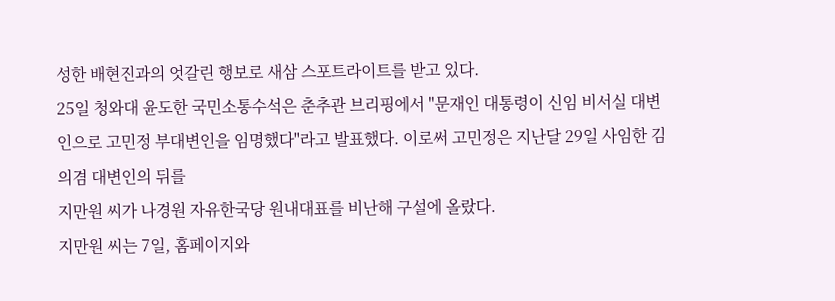성한 배현진과의 엇갈린 행보로 새삼 스포트라이트를 받고 있다.
25일 청와대 윤도한 국민소통수석은 춘추관 브리핑에서 "문재인 대통령이 신임 비서실 대변인으로 고민정 부대변인을 임명했다"라고 발표했다. 이로써 고민정은 지난달 29일 사임한 김의겸 대변인의 뒤를
지만원 씨가 나경원 자유한국당 원내대표를 비난해 구설에 올랐다.
지만원 씨는 7일, 홈페이지와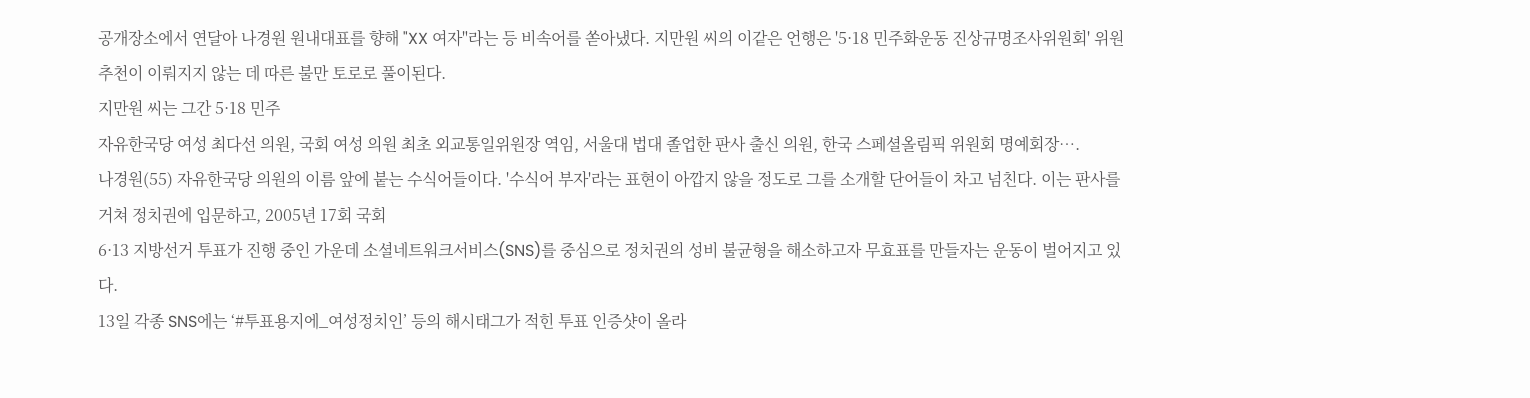공개장소에서 연달아 나경원 원내대표를 향해 "XX 여자"라는 등 비속어를 쏟아냈다. 지만원 씨의 이같은 언행은 '5·18 민주화운동 진상규명조사위원회' 위원 추천이 이뤄지지 않는 데 따른 불만 토로로 풀이된다.
지만원 씨는 그간 5·18 민주
자유한국당 여성 최다선 의원, 국회 여성 의원 최초 외교통일위원장 역임, 서울대 법대 졸업한 판사 출신 의원, 한국 스페셜올림픽 위원회 명예회장….
나경원(55) 자유한국당 의원의 이름 앞에 붙는 수식어들이다. '수식어 부자'라는 표현이 아깝지 않을 정도로 그를 소개할 단어들이 차고 넘친다. 이는 판사를 거쳐 정치권에 입문하고, 2005년 17회 국회
6·13 지방선거 투표가 진행 중인 가운데 소셜네트워크서비스(SNS)를 중심으로 정치권의 성비 불균형을 해소하고자 무효표를 만들자는 운동이 벌어지고 있다.
13일 각종 SNS에는 ‘#투표용지에_여성정치인’ 등의 해시태그가 적힌 투표 인증샷이 올라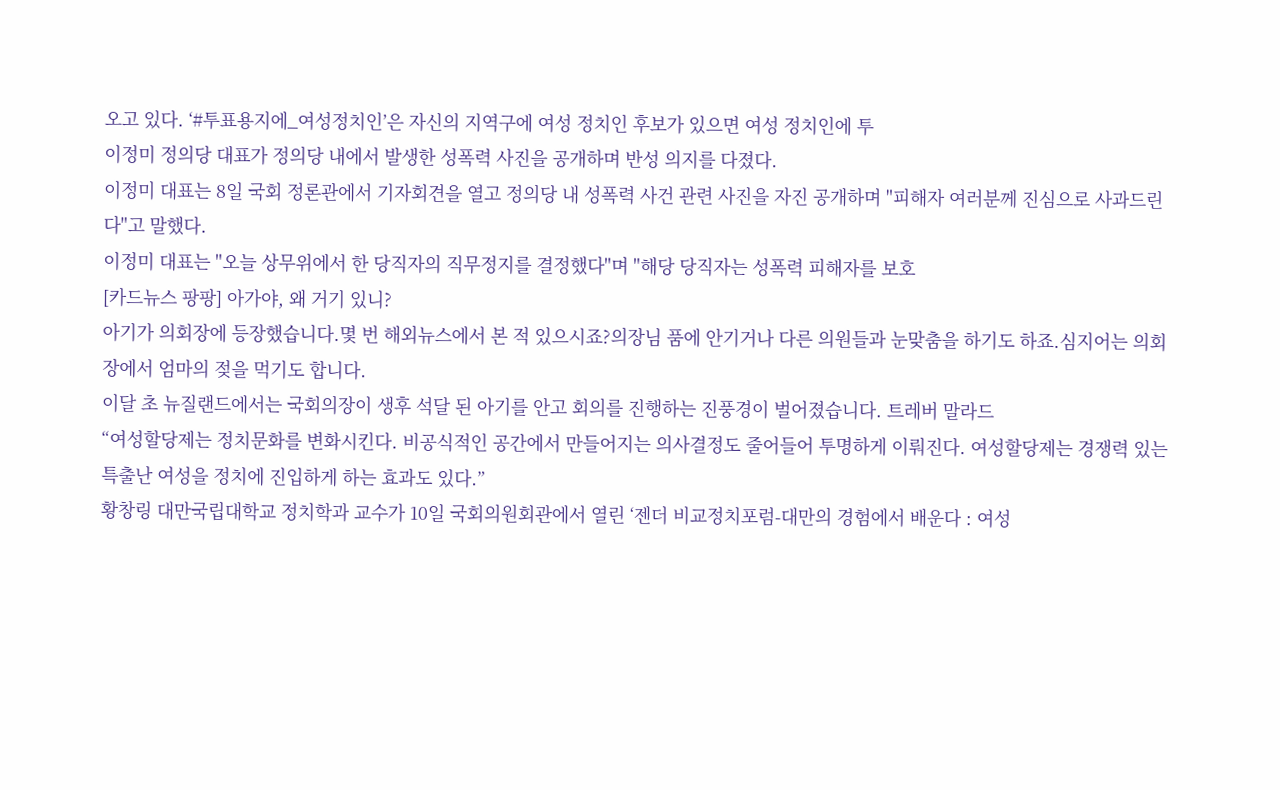오고 있다. ‘#투표용지에_여성정치인’은 자신의 지역구에 여성 정치인 후보가 있으면 여성 정치인에 투
이정미 정의당 대표가 정의당 내에서 발생한 성폭력 사진을 공개하며 반성 의지를 다졌다.
이정미 대표는 8일 국회 정론관에서 기자회견을 열고 정의당 내 성폭력 사건 관련 사진을 자진 공개하며 "피해자 여러분께 진심으로 사과드린다"고 말했다.
이정미 대표는 "오늘 상무위에서 한 당직자의 직무정지를 결정했다"며 "해당 당직자는 성폭력 피해자를 보호
[카드뉴스 팡팡] 아가야, 왜 거기 있니?
아기가 의회장에 등장했습니다.몇 번 해외뉴스에서 본 적 있으시죠?의장님 품에 안기거나 다른 의원들과 눈맞춤을 하기도 하죠.심지어는 의회장에서 엄마의 젖을 먹기도 합니다.
이달 초 뉴질랜드에서는 국회의장이 생후 석달 된 아기를 안고 회의를 진행하는 진풍경이 벌어졌습니다. 트레버 말라드
“여성할당제는 정치문화를 변화시킨다. 비공식적인 공간에서 만들어지는 의사결정도 줄어들어 투명하게 이뤄진다. 여성할당제는 경쟁력 있는 특출난 여성을 정치에 진입하게 하는 효과도 있다.”
황창링 대만국립대학교 정치학과 교수가 10일 국회의원회관에서 열린 ‘젠더 비교정치포럼-대만의 경험에서 배운다 : 여성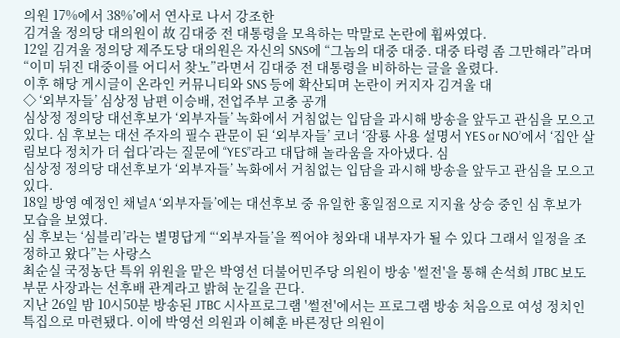의원 17%에서 38%’에서 연사로 나서 강조한
김겨울 정의당 대의원이 故 김대중 전 대통령을 모욕하는 막말로 논란에 휩싸였다.
12일 김겨울 정의당 제주도당 대의원은 자신의 SNS에 “그놈의 대중 대중. 대중 타령 좀 그만해라”라며 “이미 뒤진 대중이를 어디서 찾노”라면서 김대중 전 대통령을 비하하는 글을 올렸다.
이후 해당 게시글이 온라인 커뮤니티와 SNS 등에 확산되며 논란이 커지자 김겨울 대
◇ ‘외부자들’ 심상정 남편 이승배, 전업주부 고충 공개
심상정 정의당 대선후보가 ‘외부자들’ 녹화에서 거침없는 입담을 과시해 방송을 앞두고 관심을 모으고 있다. 심 후보는 대선 주자의 필수 관문이 된 ‘외부자들’ 코너 ‘잠룡 사용 설명서 YES or NO’에서 ‘집안 살림보다 정치가 더 쉽다’라는 질문에 “YES”라고 대답해 놀라움을 자아냈다. 심
심상정 정의당 대선후보가 ‘외부자들’ 녹화에서 거침없는 입담을 과시해 방송을 앞두고 관심을 모으고 있다.
18일 방영 예정인 채널A ‘외부자들’에는 대선후보 중 유일한 홍일점으로 지지율 상승 중인 심 후보가 모습을 보였다.
심 후보는 ‘심블리’라는 별명답게 “‘외부자들’을 찍어야 청와대 내부자가 될 수 있다 그래서 일정을 조정하고 왔다”는 사랑스
최순실 국정농단 특위 위원을 맡은 박영선 더불어민주당 의원이 방송 '썰전'을 통해 손석희 JTBC 보도부문 사장과는 선후배 관계라고 밝혀 눈길을 끈다.
지난 26일 밤 10시50분 방송된 JTBC 시사프로그램 '썰전'에서는 프로그램 방송 처음으로 여성 정치인 특집으로 마련됐다. 이에 박영선 의원과 이혜훈 바른정단 의원이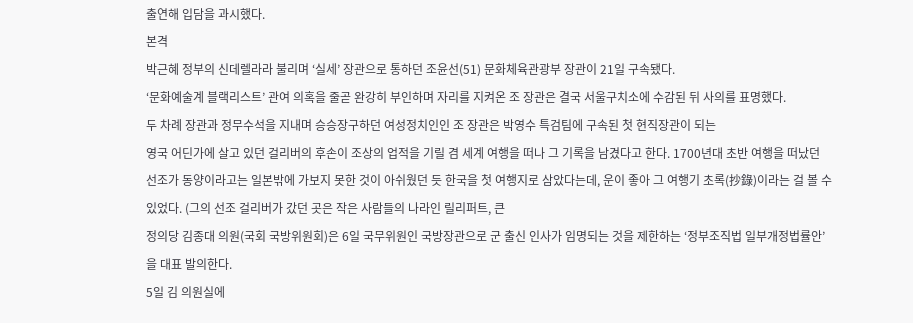출연해 입담을 과시했다.
본격
박근혜 정부의 신데렐라라 불리며 ‘실세’ 장관으로 통하던 조윤선(51) 문화체육관광부 장관이 21일 구속됐다.
‘문화예술계 블랙리스트’ 관여 의혹을 줄곧 완강히 부인하며 자리를 지켜온 조 장관은 결국 서울구치소에 수감된 뒤 사의를 표명했다.
두 차례 장관과 정무수석을 지내며 승승장구하던 여성정치인인 조 장관은 박영수 특검팀에 구속된 첫 현직장관이 되는
영국 어딘가에 살고 있던 걸리버의 후손이 조상의 업적을 기릴 겸 세계 여행을 떠나 그 기록을 남겼다고 한다. 1700년대 초반 여행을 떠났던 선조가 동양이라고는 일본밖에 가보지 못한 것이 아쉬웠던 듯 한국을 첫 여행지로 삼았다는데, 운이 좋아 그 여행기 초록(抄錄)이라는 걸 볼 수 있었다. (그의 선조 걸리버가 갔던 곳은 작은 사람들의 나라인 릴리퍼트, 큰
정의당 김종대 의원(국회 국방위원회)은 6일 국무위원인 국방장관으로 군 출신 인사가 임명되는 것을 제한하는 ‘정부조직법 일부개정법률안’을 대표 발의한다.
5일 김 의원실에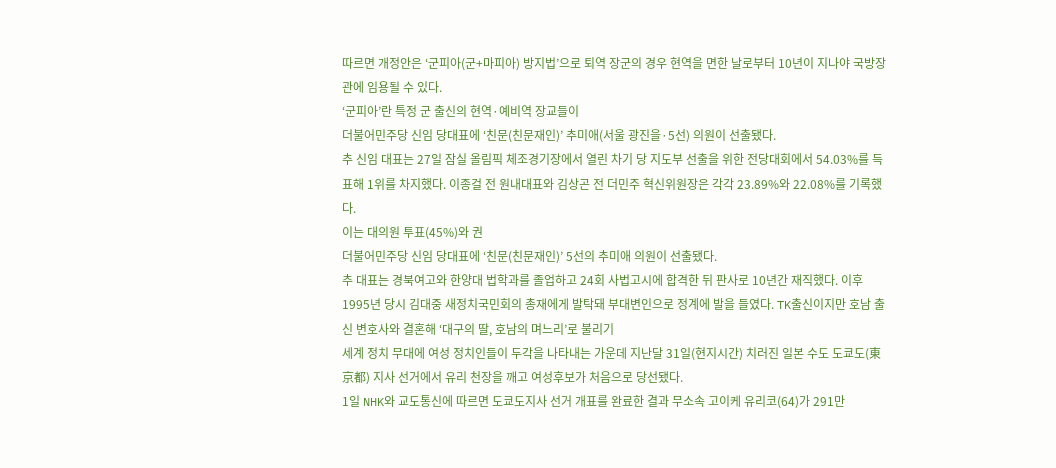따르면 개정안은 ‘군피아(군+마피아) 방지법’으로 퇴역 장군의 경우 현역을 면한 날로부터 10년이 지나야 국방장관에 임용될 수 있다.
‘군피아’란 특정 군 출신의 현역·예비역 장교들이
더불어민주당 신임 당대표에 ‘친문(친문재인)’ 추미애(서울 광진을·5선) 의원이 선출됐다.
추 신임 대표는 27일 잠실 올림픽 체조경기장에서 열린 차기 당 지도부 선출을 위한 전당대회에서 54.03%를 득표해 1위를 차지했다. 이종걸 전 원내대표와 김상곤 전 더민주 혁신위원장은 각각 23.89%와 22.08%를 기록했다.
이는 대의원 투표(45%)와 권
더불어민주당 신임 당대표에 ‘친문(친문재인)’ 5선의 추미애 의원이 선출됐다.
추 대표는 경북여고와 한양대 법학과를 졸업하고 24회 사법고시에 합격한 뒤 판사로 10년간 재직했다. 이후 1995년 당시 김대중 새정치국민회의 총재에게 발탁돼 부대변인으로 정계에 발을 들였다. TK출신이지만 호남 출신 변호사와 결혼해 ‘대구의 딸, 호남의 며느리’로 불리기
세계 정치 무대에 여성 정치인들이 두각을 나타내는 가운데 지난달 31일(현지시간) 치러진 일본 수도 도쿄도(東京都) 지사 선거에서 유리 천장을 깨고 여성후보가 처음으로 당선됐다.
1일 NHK와 교도통신에 따르면 도쿄도지사 선거 개표를 완료한 결과 무소속 고이케 유리코(64)가 291만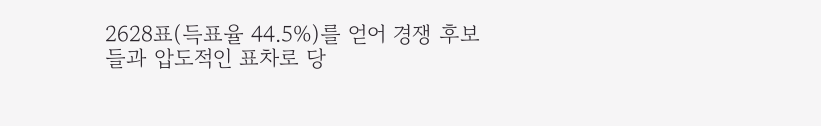2628표(득표율 44.5%)를 얻어 경쟁 후보들과 압도적인 표차로 당